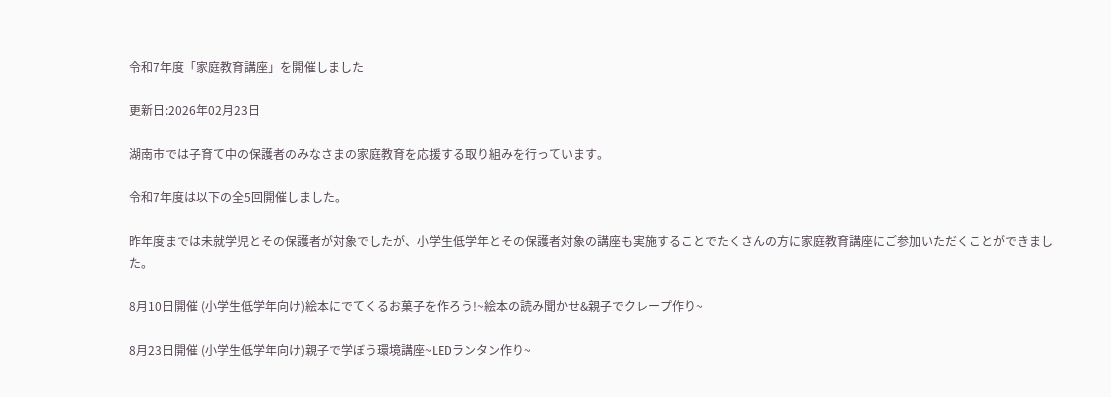令和7年度「家庭教育講座」を開催しました

更新日:2026年02月23日

湖南市では子育て中の保護者のみなさまの家庭教育を応援する取り組みを行っています。

令和7年度は以下の全5回開催しました。

昨年度までは未就学児とその保護者が対象でしたが、小学生低学年とその保護者対象の講座も実施することでたくさんの方に家庭教育講座にご参加いただくことができました。

8月10日開催 (小学生低学年向け)絵本にでてくるお菓子を作ろう!~絵本の読み聞かせ&親子でクレープ作り~

8月23日開催 (小学生低学年向け)親子で学ぼう環境講座~LEDランタン作り~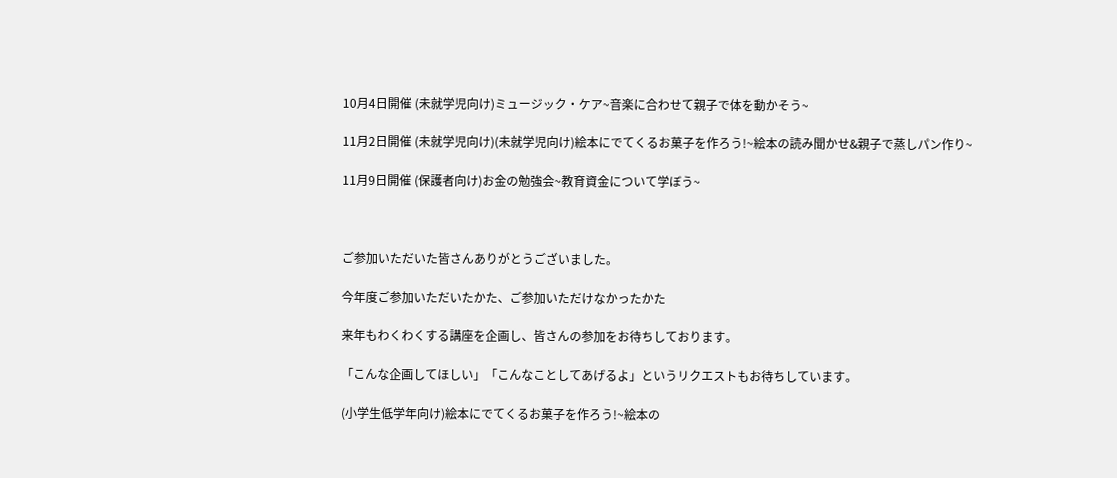10月4日開催 (未就学児向け)ミュージック・ケア~音楽に合わせて親子で体を動かそう~

11月2日開催 (未就学児向け)(未就学児向け)絵本にでてくるお菓子を作ろう!~絵本の読み聞かせ&親子で蒸しパン作り~

11月9日開催 (保護者向け)お金の勉強会~教育資金について学ぼう~



ご参加いただいた皆さんありがとうございました。

今年度ご参加いただいたかた、ご参加いただけなかったかた

来年もわくわくする講座を企画し、皆さんの参加をお待ちしております。

「こんな企画してほしい」「こんなことしてあげるよ」というリクエストもお待ちしています。

(小学生低学年向け)絵本にでてくるお菓子を作ろう!~絵本の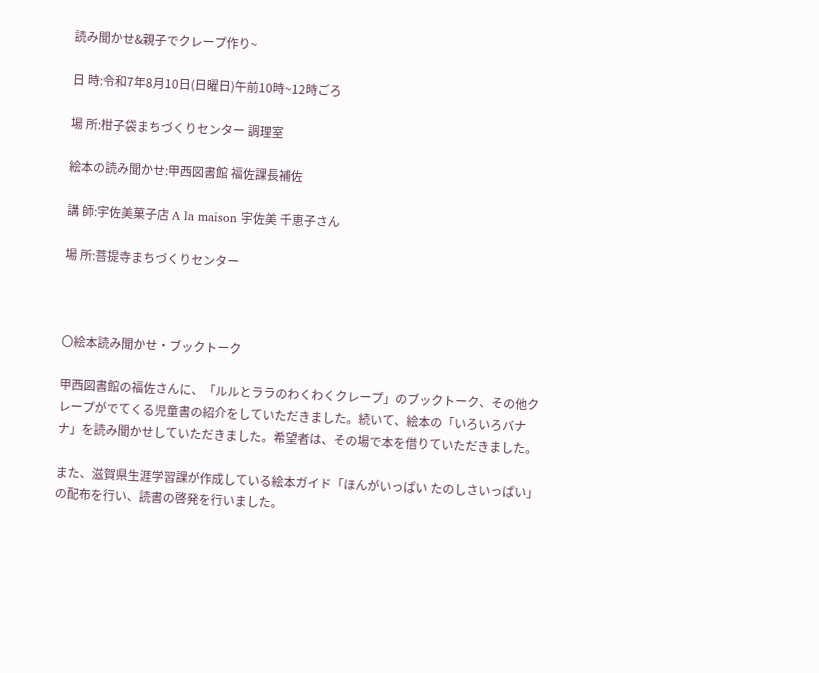読み聞かせ&親子でクレープ作り~

日 時:令和7年8月10日(日曜日)午前10時~12時ごろ

場 所:柑子袋まちづくりセンター 調理室

絵本の読み聞かせ:甲西図書館 福佐課長補佐

講 師:宇佐美菓子店 A la maison 宇佐美 千恵子さん

場 所:菩提寺まちづくりセンター



〇絵本読み聞かせ・ブックトーク

甲西図書館の福佐さんに、「ルルとララのわくわくクレープ」のブックトーク、その他クレープがでてくる児童書の紹介をしていただきました。続いて、絵本の「いろいろバナナ」を読み聞かせしていただきました。希望者は、その場で本を借りていただきました。

また、滋賀県生涯学習課が作成している絵本ガイド「ほんがいっぱい たのしさいっぱい」の配布を行い、読書の啓発を行いました。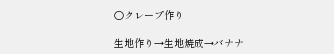〇クレープ作り

生地作り→生地焼成→バナナ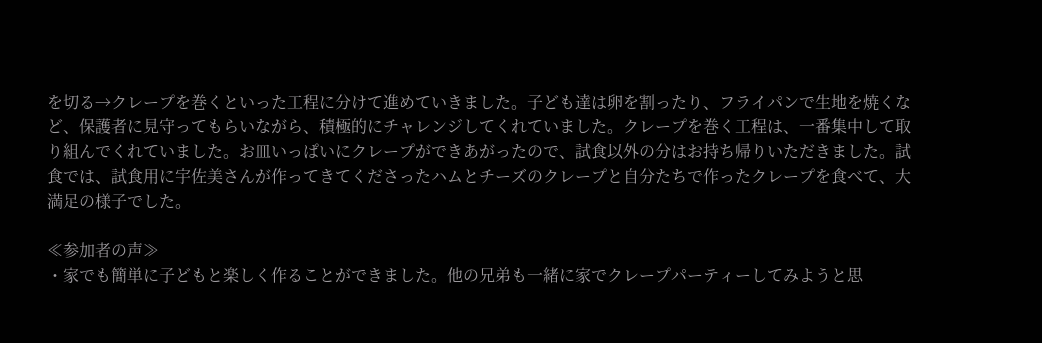を切る→クレープを巻くといった工程に分けて進めていきました。子ども達は卵を割ったり、フライパンで生地を焼くなど、保護者に見守ってもらいながら、積極的にチャレンジしてくれていました。クレープを巻く工程は、一番集中して取り組んでくれていました。お皿いっぱいにクレープができあがったので、試食以外の分はお持ち帰りいただきました。試食では、試食用に宇佐美さんが作ってきてくださったハムとチーズのクレープと自分たちで作ったクレープを食べて、大満足の様子でした。

≪参加者の声≫
・家でも簡単に子どもと楽しく作ることができました。他の兄弟も一緒に家でクレープパーティーしてみようと思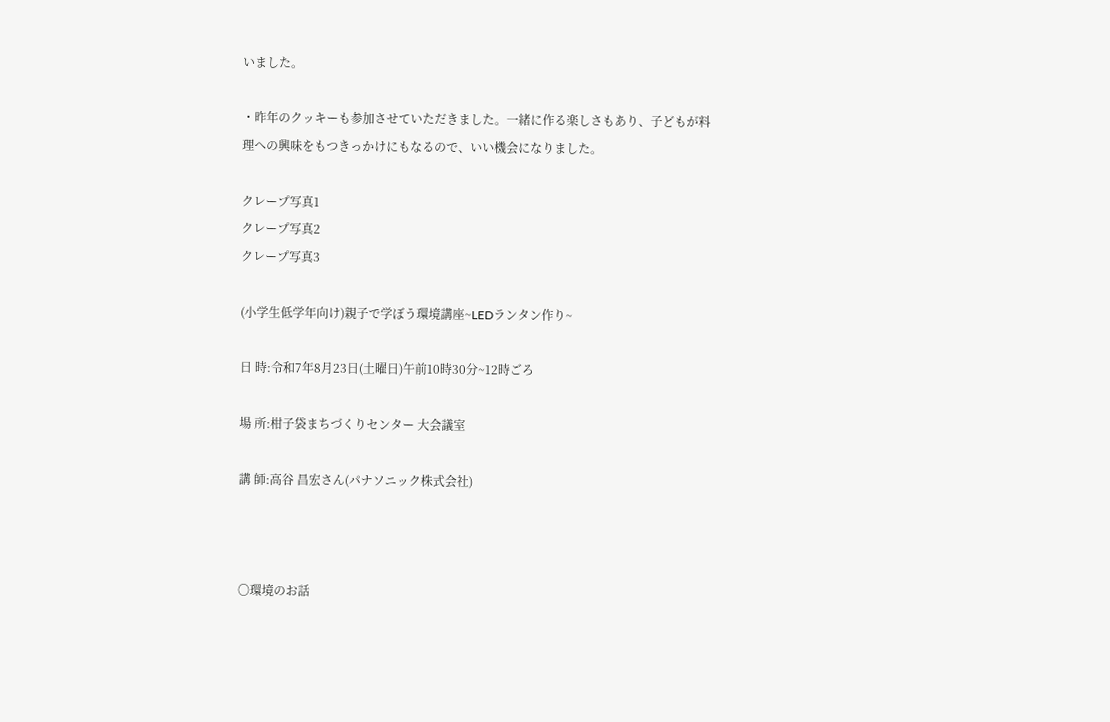いました。

・昨年のクッキーも参加させていただきました。一緒に作る楽しさもあり、子どもが料理への興味をもつきっかけにもなるので、いい機会になりました。

クレープ写真1
クレープ写真2
クレープ写真3

(小学生低学年向け)親子で学ぼう環境講座~LEDランタン作り~

日 時:令和7年8月23日(土曜日)午前10時30分~12時ごろ

場 所:柑子袋まちづくりセンター 大会議室

講 師:高谷 昌宏さん(パナソニック株式会社)



〇環境のお話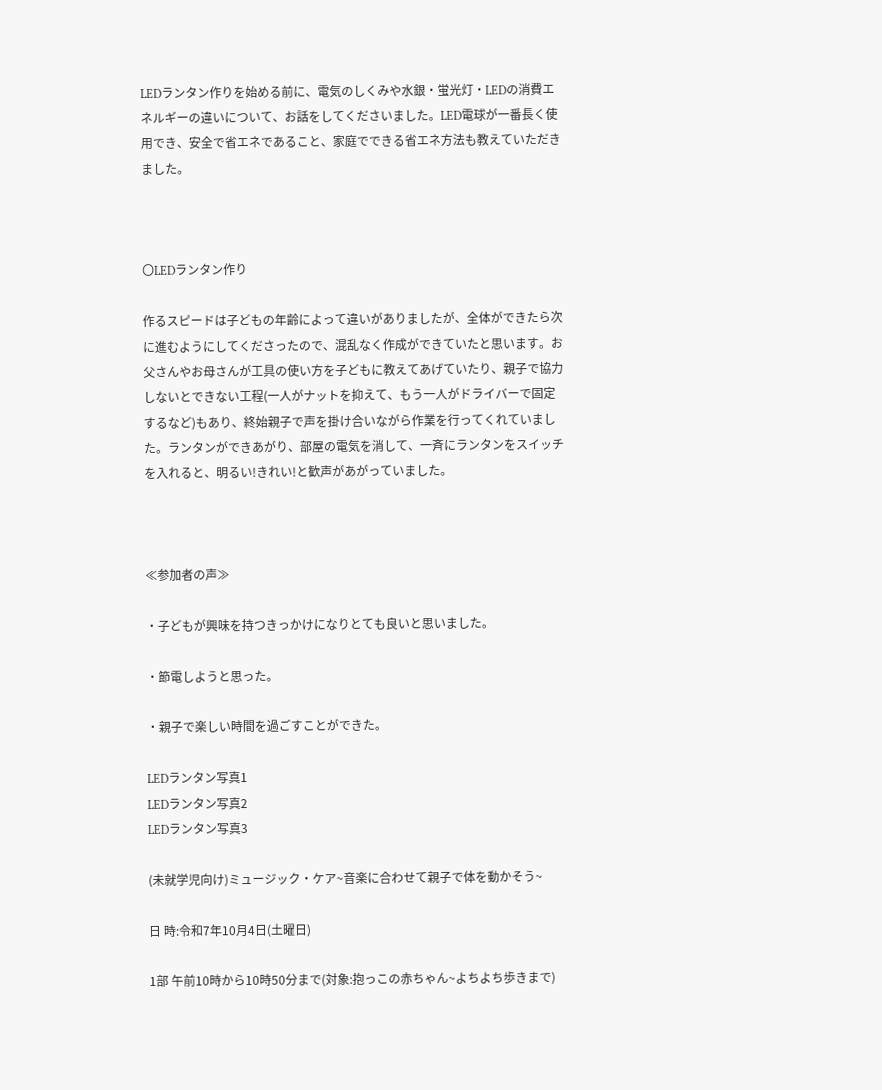LEDランタン作りを始める前に、電気のしくみや水銀・蛍光灯・LEDの消費エネルギーの違いについて、お話をしてくださいました。LED電球が一番長く使用でき、安全で省エネであること、家庭でできる省エネ方法も教えていただきました。



〇LEDランタン作り

作るスピードは子どもの年齢によって違いがありましたが、全体ができたら次に進むようにしてくださったので、混乱なく作成ができていたと思います。お父さんやお母さんが工具の使い方を子どもに教えてあげていたり、親子で協力しないとできない工程(一人がナットを抑えて、もう一人がドライバーで固定するなど)もあり、終始親子で声を掛け合いながら作業を行ってくれていました。ランタンができあがり、部屋の電気を消して、一斉にランタンをスイッチを入れると、明るい!きれい!と歓声があがっていました。



≪参加者の声≫

・子どもが興味を持つきっかけになりとても良いと思いました。

・節電しようと思った。

・親子で楽しい時間を過ごすことができた。

LEDランタン写真1
LEDランタン写真2
LEDランタン写真3

(未就学児向け)ミュージック・ケア~音楽に合わせて親子で体を動かそう~

日 時:令和7年10月4日(土曜日)

1部 午前10時から10時50分まで(対象:抱っこの赤ちゃん~よちよち歩きまで)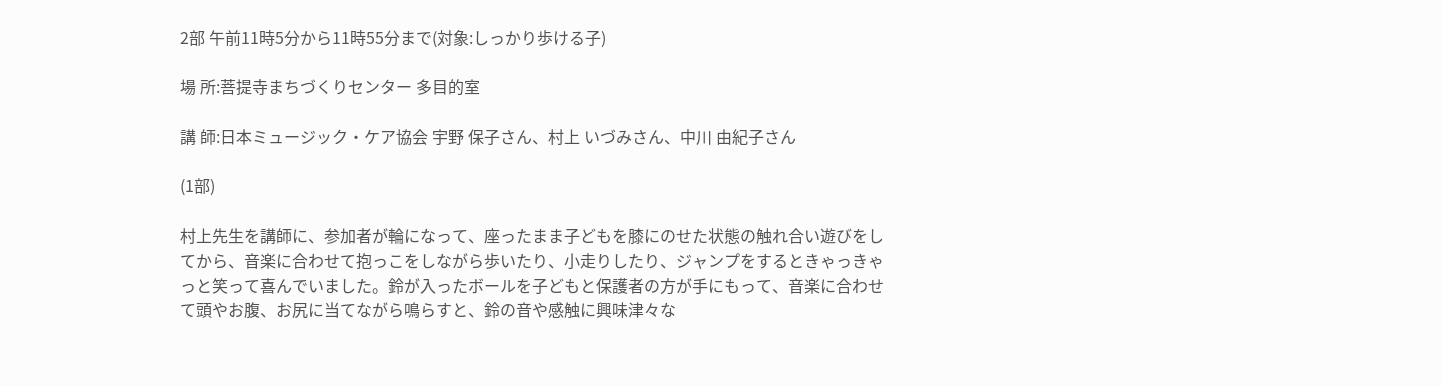2部 午前11時5分から11時55分まで(対象:しっかり歩ける子)

場 所:菩提寺まちづくりセンター 多目的室

講 師:日本ミュージック・ケア協会 宇野 保子さん、村上 いづみさん、中川 由紀子さん

(1部)

村上先生を講師に、参加者が輪になって、座ったまま子どもを膝にのせた状態の触れ合い遊びをしてから、音楽に合わせて抱っこをしながら歩いたり、小走りしたり、ジャンプをするときゃっきゃっと笑って喜んでいました。鈴が入ったボールを子どもと保護者の方が手にもって、音楽に合わせて頭やお腹、お尻に当てながら鳴らすと、鈴の音や感触に興味津々な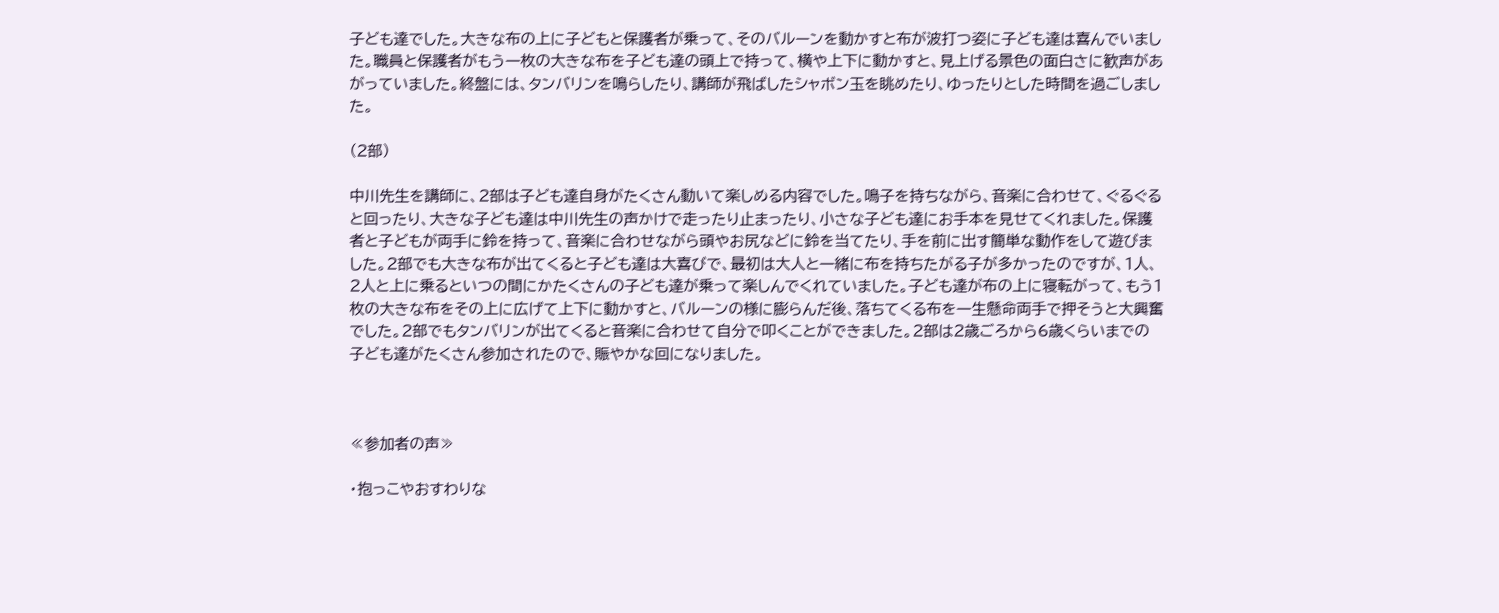子ども達でした。大きな布の上に子どもと保護者が乗って、そのバルーンを動かすと布が波打つ姿に子ども達は喜んでいました。職員と保護者がもう一枚の大きな布を子ども達の頭上で持って、横や上下に動かすと、見上げる景色の面白さに歓声があがっていました。終盤には、タンバリンを鳴らしたり、講師が飛ばしたシャボン玉を眺めたり、ゆったりとした時間を過ごしました。

(2部)

中川先生を講師に、2部は子ども達自身がたくさん動いて楽しめる内容でした。鳴子を持ちながら、音楽に合わせて、ぐるぐると回ったり、大きな子ども達は中川先生の声かけで走ったり止まったり、小さな子ども達にお手本を見せてくれました。保護者と子どもが両手に鈴を持って、音楽に合わせながら頭やお尻などに鈴を当てたり、手を前に出す簡単な動作をして遊びました。2部でも大きな布が出てくると子ども達は大喜びで、最初は大人と一緒に布を持ちたがる子が多かったのですが、1人、2人と上に乗るといつの間にかたくさんの子ども達が乗って楽しんでくれていました。子ども達が布の上に寝転がって、もう1枚の大きな布をその上に広げて上下に動かすと、バルーンの様に膨らんだ後、落ちてくる布を一生懸命両手で押そうと大興奮でした。2部でもタンバリンが出てくると音楽に合わせて自分で叩くことができました。2部は2歳ごろから6歳くらいまでの子ども達がたくさん参加されたので、賑やかな回になりました。



≪参加者の声≫

・抱っこやおすわりな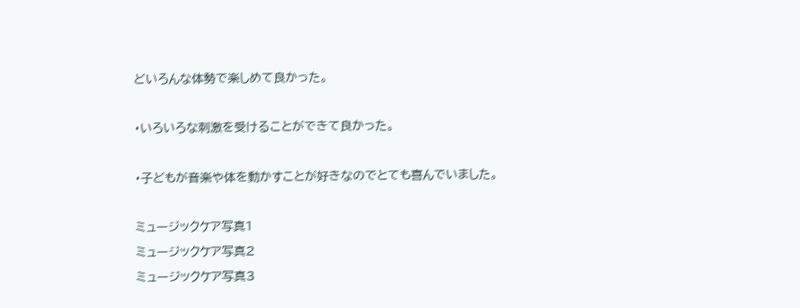どいろんな体勢で楽しめて良かった。

・いろいろな刺激を受けることができて良かった。

・子どもが音楽や体を動かすことが好きなのでとても喜んでいました。

ミュージックケア写真1
ミュージックケア写真2
ミュージックケア写真3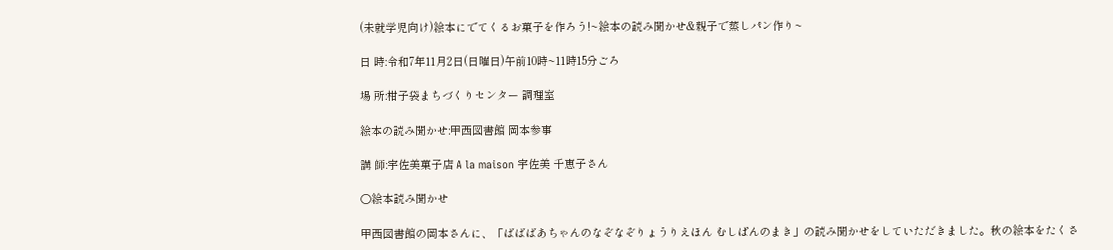(未就学児向け)絵本にでてくるお菓子を作ろう!~絵本の読み聞かせ&親子で蒸しパン作り~

日 時:令和7年11月2日(日曜日)午前10時~11時15分ごろ

場 所:柑子袋まちづくりセンター 調理室

絵本の読み聞かせ:甲西図書館 岡本参事

講 師:宇佐美菓子店 A la maison 宇佐美 千恵子さん

〇絵本読み聞かせ

甲西図書館の岡本さんに、「ばばばあちゃんのなぞなぞりょうりえほん むしぱんのまき」の読み聞かせをしていただきました。秋の絵本をたくさ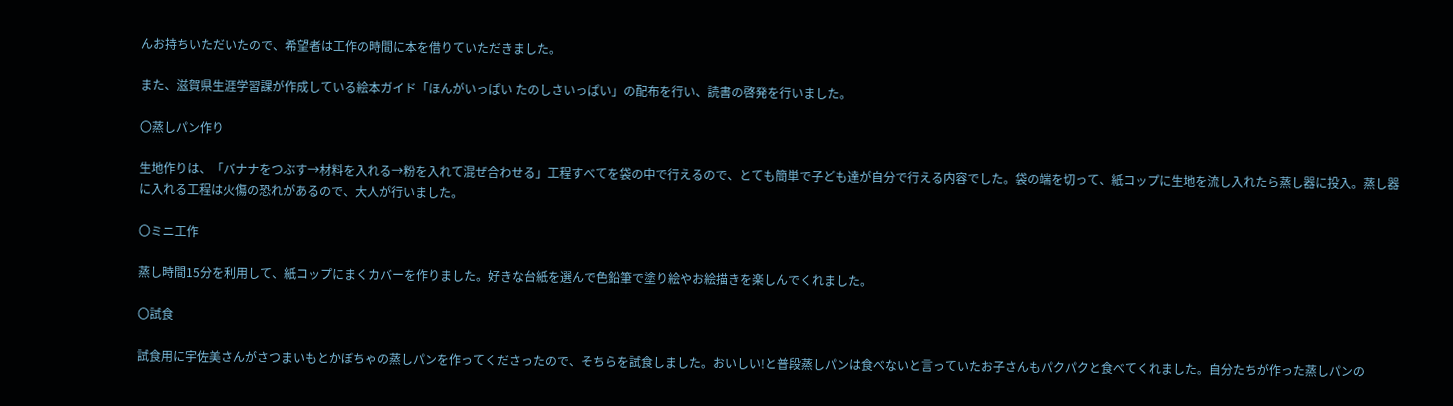んお持ちいただいたので、希望者は工作の時間に本を借りていただきました。

また、滋賀県生涯学習課が作成している絵本ガイド「ほんがいっぱい たのしさいっぱい」の配布を行い、読書の啓発を行いました。

〇蒸しパン作り

生地作りは、「バナナをつぶす→材料を入れる→粉を入れて混ぜ合わせる」工程すべてを袋の中で行えるので、とても簡単で子ども達が自分で行える内容でした。袋の端を切って、紙コップに生地を流し入れたら蒸し器に投入。蒸し器に入れる工程は火傷の恐れがあるので、大人が行いました。

〇ミニ工作

蒸し時間15分を利用して、紙コップにまくカバーを作りました。好きな台紙を選んで色鉛筆で塗り絵やお絵描きを楽しんでくれました。

〇試食

試食用に宇佐美さんがさつまいもとかぼちゃの蒸しパンを作ってくださったので、そちらを試食しました。おいしい!と普段蒸しパンは食べないと言っていたお子さんもパクパクと食べてくれました。自分たちが作った蒸しパンの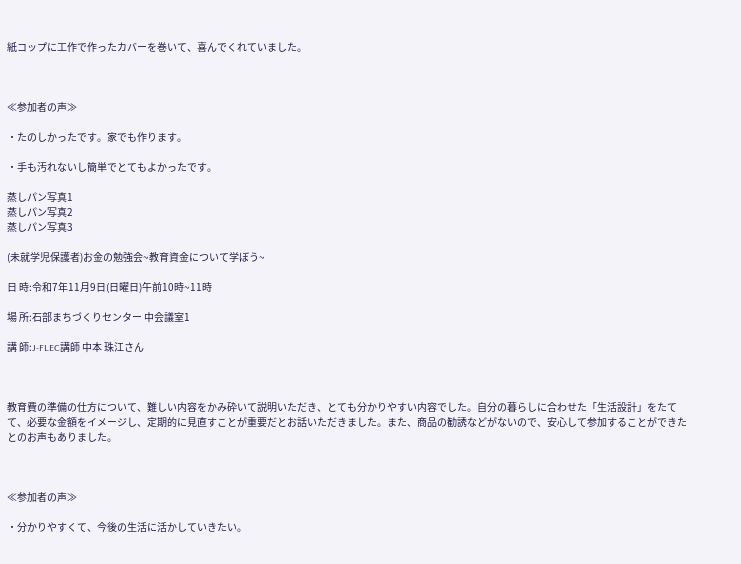紙コップに工作で作ったカバーを巻いて、喜んでくれていました。



≪参加者の声≫

・たのしかったです。家でも作ります。

・手も汚れないし簡単でとてもよかったです。

蒸しパン写真1
蒸しパン写真2
蒸しパン写真3

(未就学児保護者)お金の勉強会~教育資金について学ぼう~

日 時:令和7年11月9日(日曜日)午前10時~11時

場 所:石部まちづくりセンター 中会議室1

講 師:J-FLEC講師 中本 珠江さん



教育費の準備の仕方について、難しい内容をかみ砕いて説明いただき、とても分かりやすい内容でした。自分の暮らしに合わせた「生活設計」をたてて、必要な金額をイメージし、定期的に見直すことが重要だとお話いただきました。また、商品の勧誘などがないので、安心して参加することができたとのお声もありました。



≪参加者の声≫

・分かりやすくて、今後の生活に活かしていきたい。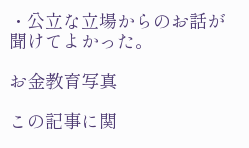・公立な立場からのお話が聞けてよかった。

お金教育写真

この記事に関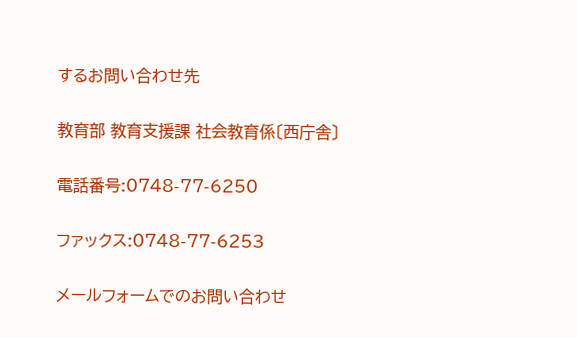するお問い合わせ先

教育部 教育支援課 社会教育係〔西庁舎〕

電話番号:0748-77-6250

ファックス:0748-77-6253

メールフォームでのお問い合わせ